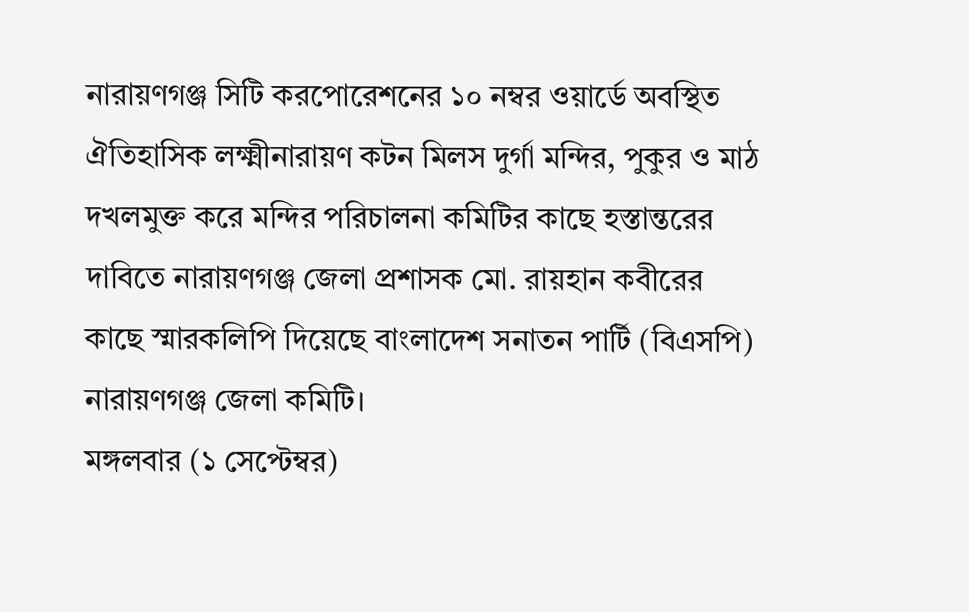নারায়ণগঞ্জ সিটি করপোরেশনের ১০ নম্বর ওয়ার্ডে অবস্থিত ঐতিহাসিক লক্ষ্মীনারায়ণ কটন মিলস দুর্গা মন্দির, পুকুর ও মাঠ দখলমুক্ত করে মন্দির পরিচালনা কমিটির কাছে হস্তান্তরের দাবিতে নারায়ণগঞ্জ জেলা প্রশাসক মো. রায়হান কবীরের কাছে স্মারকলিপি দিয়েছে বাংলাদেশ সনাতন পার্টি (বিএসপি) নারায়ণগঞ্জ জেলা কমিটি।
মঙ্গলবার (১ সেপ্টেম্বর)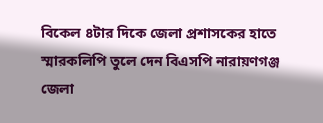বিকেল ৪টার দিকে জেলা প্রশাসকের হাতে স্মারকলিপি তুলে দেন বিএসপি নারায়ণগঞ্জ জেলা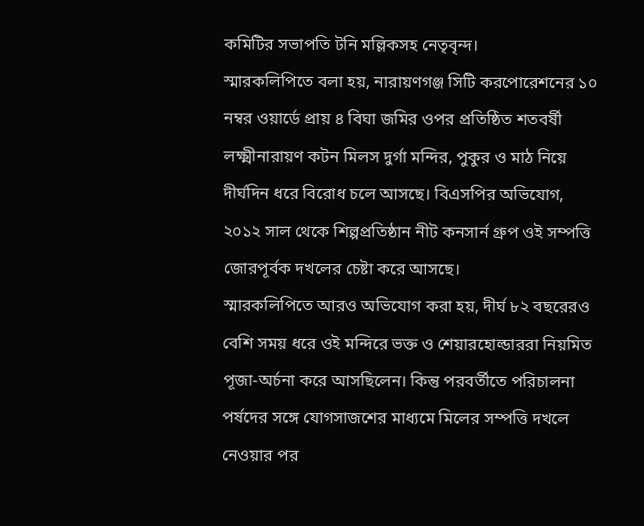কমিটির সভাপতি টনি মল্লিকসহ নেতৃবৃন্দ।
স্মারকলিপিতে বলা হয়, নারায়ণগঞ্জ সিটি করপোরেশনের ১০ নম্বর ওয়ার্ডে প্রায় ৪ বিঘা জমির ওপর প্রতিষ্ঠিত শতবর্ষী লক্ষ্মীনারায়ণ কটন মিলস দুর্গা মন্দির, পুকুর ও মাঠ নিয়ে দীর্ঘদিন ধরে বিরোধ চলে আসছে। বিএসপির অভিযোগ, ২০১২ সাল থেকে শিল্পপ্রতিষ্ঠান নীট কনসার্ন গ্রুপ ওই সম্পত্তি জোরপূর্বক দখলের চেষ্টা করে আসছে।
স্মারকলিপিতে আরও অভিযোগ করা হয়, দীর্ঘ ৮২ বছরেরও বেশি সময় ধরে ওই মন্দিরে ভক্ত ও শেয়ারহোল্ডাররা নিয়মিত পূজা-অর্চনা করে আসছিলেন। কিন্তু পরবর্তীতে পরিচালনা পর্ষদের সঙ্গে যোগসাজশের মাধ্যমে মিলের সম্পত্তি দখলে নেওয়ার পর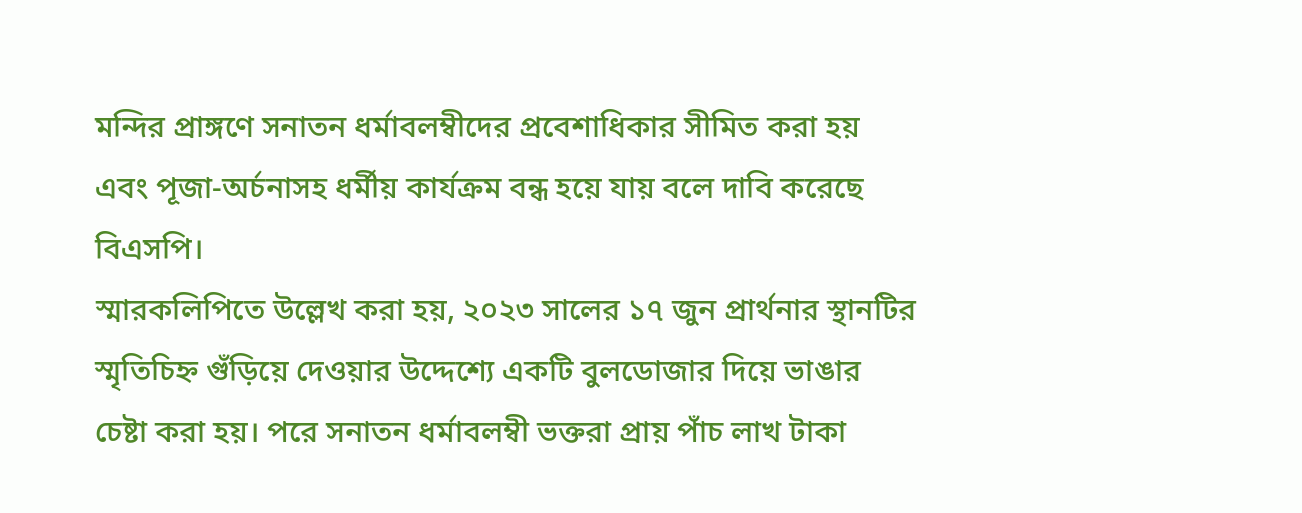মন্দির প্রাঙ্গণে সনাতন ধর্মাবলম্বীদের প্রবেশাধিকার সীমিত করা হয় এবং পূজা-অর্চনাসহ ধর্মীয় কার্যক্রম বন্ধ হয়ে যায় বলে দাবি করেছে বিএসপি।
স্মারকলিপিতে উল্লেখ করা হয়, ২০২৩ সালের ১৭ জুন প্রার্থনার স্থানটির স্মৃতিচিহ্ন গুঁড়িয়ে দেওয়ার উদ্দেশ্যে একটি বুলডোজার দিয়ে ভাঙার চেষ্টা করা হয়। পরে সনাতন ধর্মাবলম্বী ভক্তরা প্রায় পাঁচ লাখ টাকা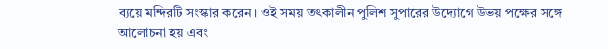ব্যয়ে মন্দিরটি সংস্কার করেন। ওই সময় তৎকালীন পুলিশ সুপারের উদ্যোগে উভয় পক্ষের সঙ্গে আলোচনা হয় এবং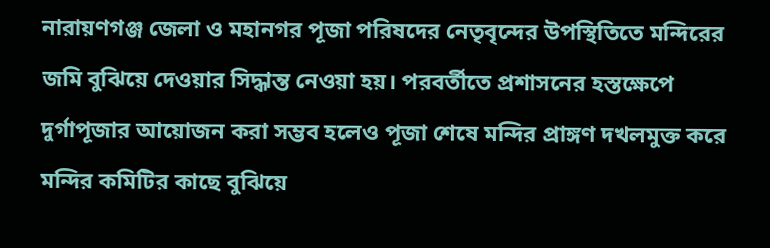নারায়ণগঞ্জ জেলা ও মহানগর পূজা পরিষদের নেতৃবৃন্দের উপস্থিতিতে মন্দিরের জমি বুঝিয়ে দেওয়ার সিদ্ধান্ত নেওয়া হয়। পরবর্তীতে প্রশাসনের হস্তক্ষেপে দুর্গাপূজার আয়োজন করা সম্ভব হলেও পূজা শেষে মন্দির প্রাঙ্গণ দখলমুক্ত করে মন্দির কমিটির কাছে বুঝিয়ে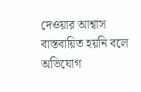দেওয়ার আশ্বাস বাস্তবায়িত হয়নি বলে অভিযোগ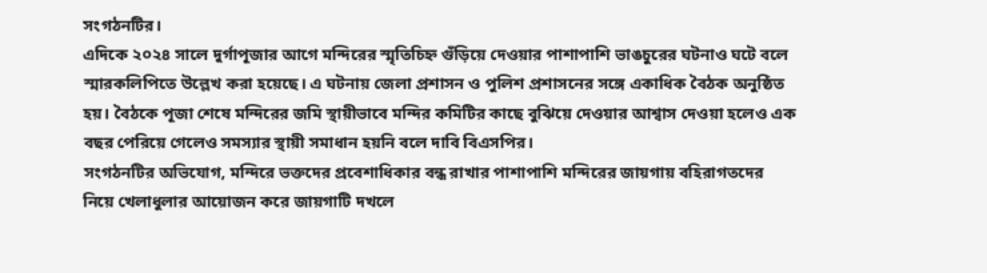সংগঠনটির।
এদিকে ২০২৪ সালে দুর্গাপূজার আগে মন্দিরের স্মৃতিচিহ্ন গুঁড়িয়ে দেওয়ার পাশাপাশি ভাঙচুরের ঘটনাও ঘটে বলে স্মারকলিপিতে উল্লেখ করা হয়েছে। এ ঘটনায় জেলা প্রশাসন ও পুলিশ প্রশাসনের সঙ্গে একাধিক বৈঠক অনুষ্ঠিত হয়। বৈঠকে পূজা শেষে মন্দিরের জমি স্থায়ীভাবে মন্দির কমিটির কাছে বুঝিয়ে দেওয়ার আশ্বাস দেওয়া হলেও এক বছর পেরিয়ে গেলেও সমস্যার স্থায়ী সমাধান হয়নি বলে দাবি বিএসপির।
সংগঠনটির অভিযোগ, মন্দিরে ভক্তদের প্রবেশাধিকার বন্ধ রাখার পাশাপাশি মন্দিরের জায়গায় বহিরাগতদের নিয়ে খেলাধুলার আয়োজন করে জায়গাটি দখলে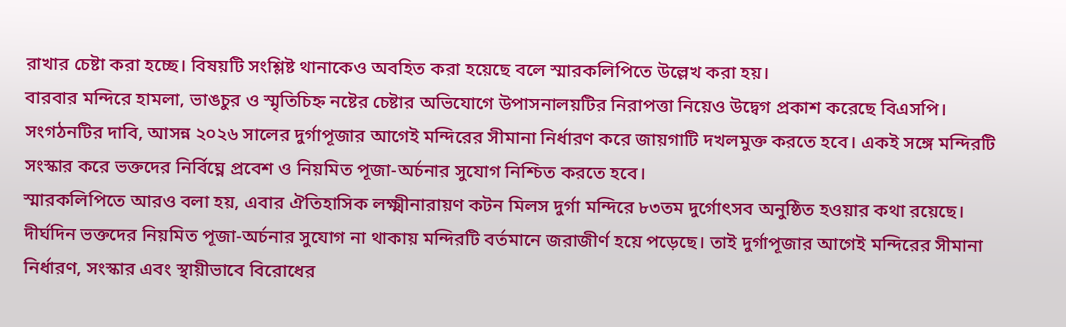রাখার চেষ্টা করা হচ্ছে। বিষয়টি সংশ্লিষ্ট থানাকেও অবহিত করা হয়েছে বলে স্মারকলিপিতে উল্লেখ করা হয়।
বারবার মন্দিরে হামলা, ভাঙচুর ও স্মৃতিচিহ্ন নষ্টের চেষ্টার অভিযোগে উপাসনালয়টির নিরাপত্তা নিয়েও উদ্বেগ প্রকাশ করেছে বিএসপি। সংগঠনটির দাবি, আসন্ন ২০২৬ সালের দুর্গাপূজার আগেই মন্দিরের সীমানা নির্ধারণ করে জায়গাটি দখলমুক্ত করতে হবে। একই সঙ্গে মন্দিরটি সংস্কার করে ভক্তদের নির্বিঘ্নে প্রবেশ ও নিয়মিত পূজা-অর্চনার সুযোগ নিশ্চিত করতে হবে।
স্মারকলিপিতে আরও বলা হয়, এবার ঐতিহাসিক লক্ষ্মীনারায়ণ কটন মিলস দুর্গা মন্দিরে ৮৩তম দুর্গোৎসব অনুষ্ঠিত হওয়ার কথা রয়েছে। দীর্ঘদিন ভক্তদের নিয়মিত পূজা-অর্চনার সুযোগ না থাকায় মন্দিরটি বর্তমানে জরাজীর্ণ হয়ে পড়েছে। তাই দুর্গাপূজার আগেই মন্দিরের সীমানা নির্ধারণ, সংস্কার এবং স্থায়ীভাবে বিরোধের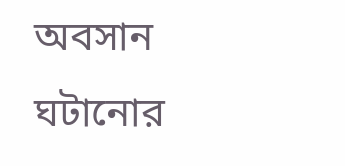অবসান ঘটানোর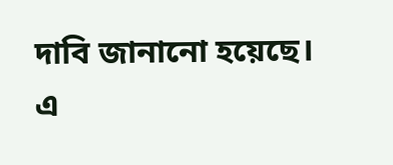দাবি জানানো হয়েছে।
এ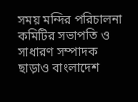সময় মন্দির পরিচালনা কমিটির সভাপতি ও সাধারণ সম্পাদক ছাড়াও বাংলাদেশ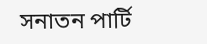সনাতন পার্টি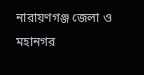নারায়ণগঞ্জ জেলা ও মহানগর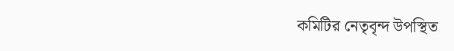কমিটির নেতৃবৃন্দ উপস্থিত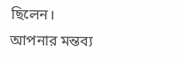ছিলেন।
আপনার মন্তব্য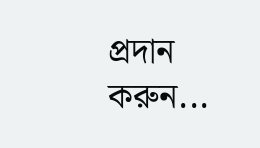প্রদান করুন...